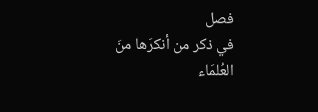فصل
في ذكر من أنكرَها منَ العُلمَاء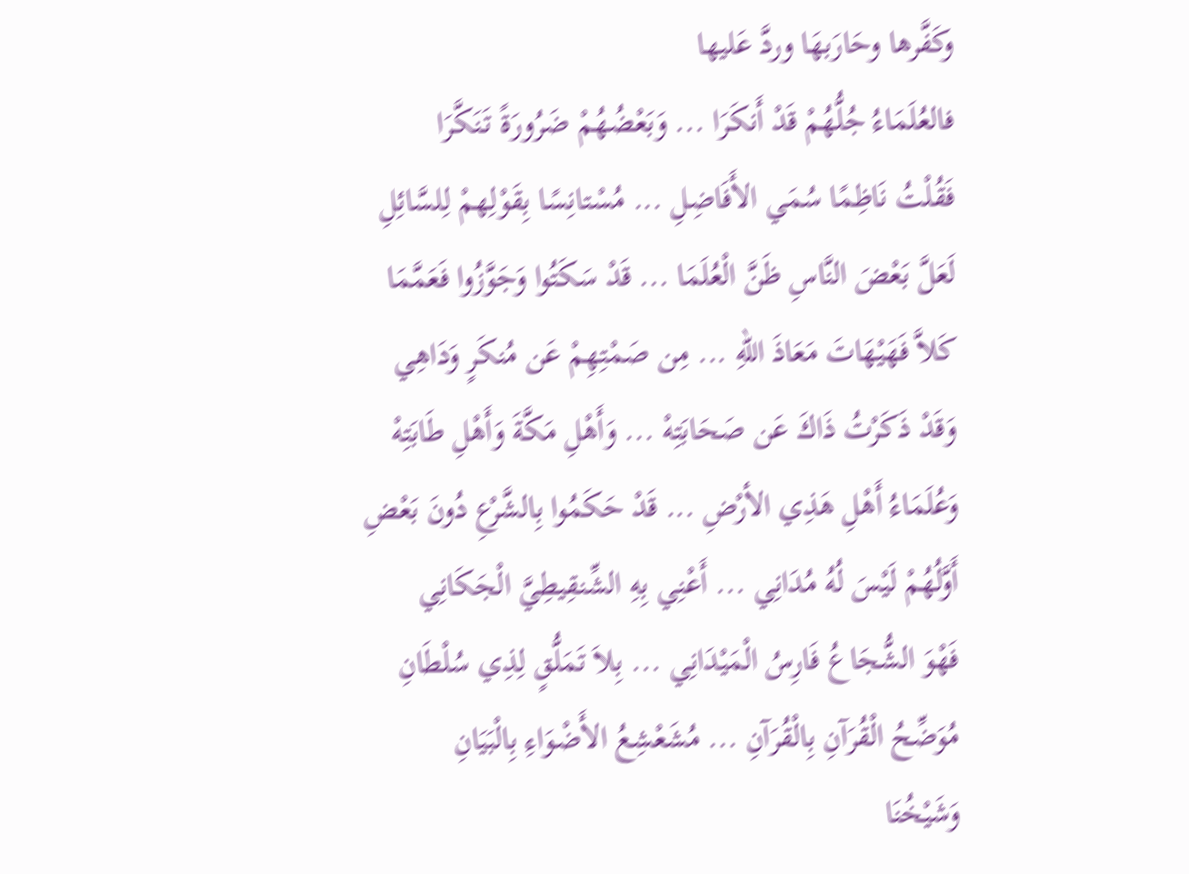وكَفَّرها وحَارَبهَا وردَّ عَليها
فالعُلَمَاءُ جُلُّهُمْ قَدْ أَنكَرَا ... وَبَعْضُهُمْ ضَرُورَةً تَنَكَّرَا
فَقُلْتُ نَاظِمًا سُمَي الأَفَاضِلِ ... مُسْتانِسًا بِقَوْلِهمْ لِلسَّائِلِ
لَعَلَّ بَعْضَ النَّاسِ ظَنَّ الْعُلَمَا ... قَدْ سَكَتُوا وَجَوَّزُوا فَعَمَّمَا
كَلاَّ فَهَيْهَاتَ مَعَاذَ اللهِ ... مِن صَمْتِهِمْ عَن مُنكَرٍ وَدَاهِي
وَقَدْ ذَكَرْتُ ذَاكَ عَن صَحَابَتِهْ ... وَأَهْلِ مَكَّةَ وَأَهْلِ طَابَتِهْ
وَعُلَمَاءُ أَهْلِ هَذِي الأرْضِ ... قَدْ حَكَمُوا بِالشَّرْعِ دُونَ بَعْضِ
أَوَّلُهُمْ لَيْسَ لُهُ مُدَانِي ... أَعْنِي بِهِ الشِّنقِيطِيَّ الْجَكَانِي
فَهْوَ الشُّجَاعُ فَارِسُ الْمَيْدَانِي ... بِلاَ تَمَلُّقٍ لِذِي سُلْطَانِ
مُوَضِّحُ الْقُرَآنِ بِالْقُرَآنِ ... مُشَعْشِعُ الأَضْوَاءِ بِالْبَيَانِ
وَشَيْخُنَا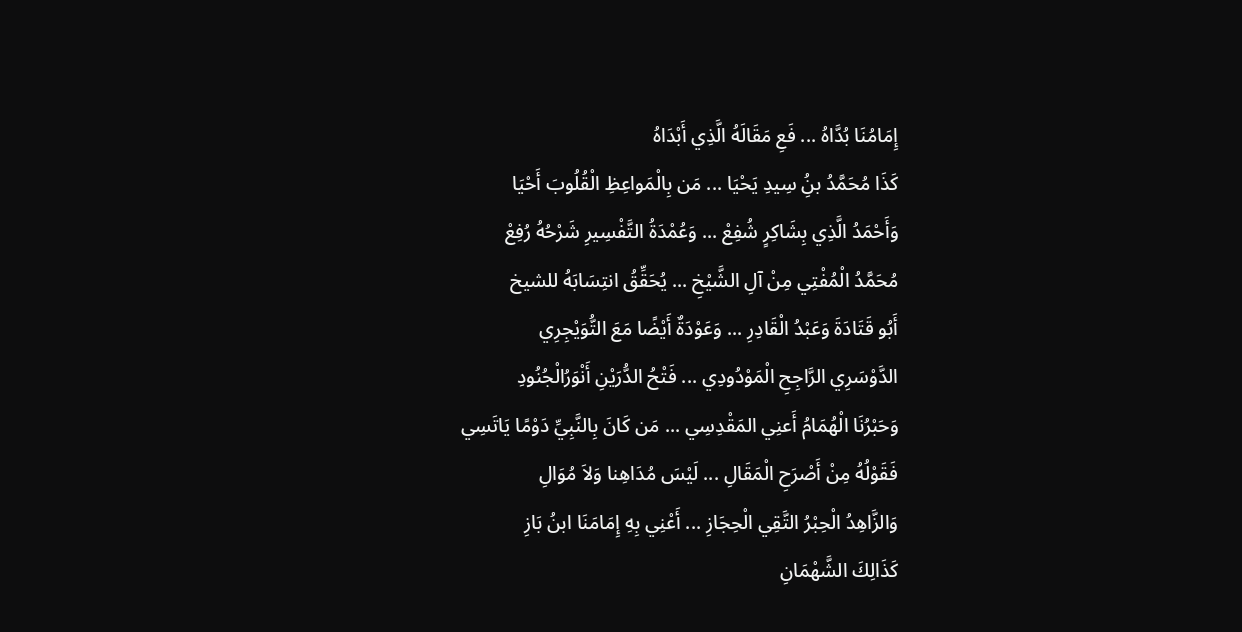إِمَامُنَا بُدَّاهُ ... فَعِ مَقَالَهُ الَّذِي أَبْدَاهُ
كَذَا مُحَمَّدُ بنُِ سِيدِ يَحْيَا ... مَن بِالْمَواعِظِ الْقُلُوبَ أَحْيَا
وَأَحْمَدُ الَّذِي بِشَاكِرٍ شُفِعْ ... وَعُمْدَةُ التَّفْسِيرِ شَرْحُهُ رُفِعْ
مُحَمَّدُ الْمُفْتِي مِنْ آلِ الشَّيْخِ ... يُحَقِّقُ انتِسَابَهُ للشيخ
أَبُو قَتَادَةَ وَعَبْدُ الْقَادِرِ ... وَعَوْدَةٌ أَيْضًا مَعَ التُّوَيْجِرِي
الدَّوْسَرِي الرَّاجِحِ الْمَوْدُودِي ... فَتْحُ الدُّرَيْنِ أَنْوَرُالْجُنُودِ
وَحَبْرُنَا الْهُمَامُ أَعنِي المَقْدِسِي ... مَن كَانَ بِالنَّبِيِّ دَوْمًا يَاتَسِي
فَقَوْلُهُ مِنْ أَصْرَحِ الْمَقَالِ ... لَيْسَ مُدَاهِنا وَلاَ مُوَالِ
وَالزَّاهِدُ الْحِبْرُ التَّقِي الْحِجَازِ ... أَعْنِي بِهِ إِمَامَنَا ابنُ بَازِ
كَذَالِكَ الشَّهْمَانِ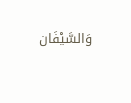وَالسَّيْفَان